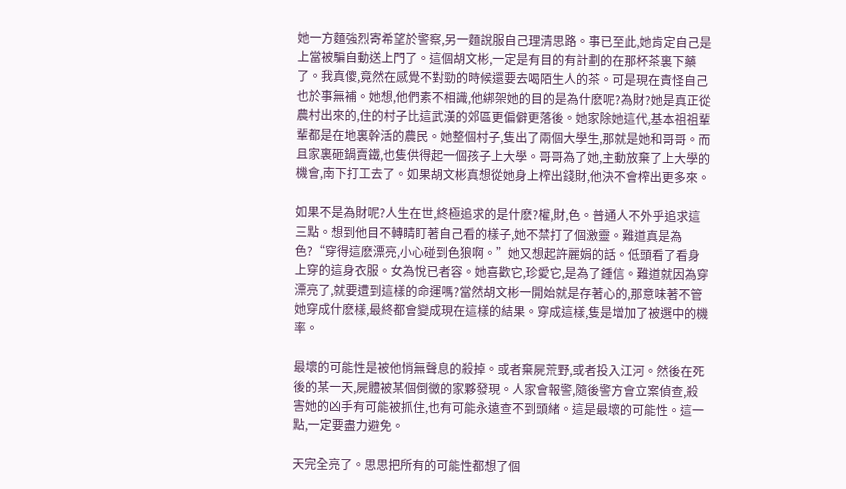她一方麵強烈寄希望於警察,另一麵說服自己理清思路。事已至此,她肯定自己是上當被騙自動送上門了。這個胡文彬,一定是有目的有計劃的在那杯茶裏下藥了。我真傻,竟然在感覺不對勁的時候還要去喝陌生人的茶。可是現在責怪自己也於事無補。她想,他們素不相識,他綁架她的目的是為什麽呢?為財?她是真正從農村出來的,住的村子比這武漢的郊區更偏僻更落後。她家除她這代,基本祖祖輩輩都是在地裏幹活的農民。她整個村子,隻出了兩個大學生,那就是她和哥哥。而且家裏砸鍋賣鐵,也隻供得起一個孩子上大學。哥哥為了她,主動放棄了上大學的機會,南下打工去了。如果胡文彬真想從她身上榨出錢財,他決不會榨出更多來。

如果不是為財呢?人生在世,終極追求的是什麽?權,財,色。普通人不外乎追求這三點。想到他目不轉睛盯著自己看的樣子,她不禁打了個激靈。難道真是為色?“穿得這麽漂亮,小心碰到色狼啊。”她又想起許麗娟的話。低頭看了看身上穿的這身衣服。女為悅已者容。她喜歡它,珍愛它,是為了鍾信。難道就因為穿漂亮了,就要遭到這樣的命運嗎?當然胡文彬一開始就是存著心的,那意味著不管她穿成什麽樣,最終都會變成現在這樣的結果。穿成這樣,隻是增加了被選中的機率。

最壞的可能性是被他悄無聲息的殺掉。或者棄屍荒野,或者投入江河。然後在死後的某一天,屍體被某個倒黴的家夥發現。人家會報警,隨後警方會立案偵查,殺害她的凶手有可能被抓住,也有可能永遠查不到頭緒。這是最壞的可能性。這一點,一定要盡力避免。

天完全亮了。思思把所有的可能性都想了個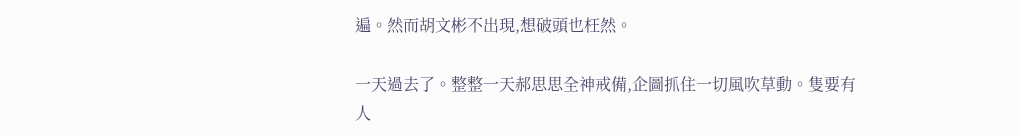遍。然而胡文彬不出現,想破頭也枉然。

一天過去了。整整一天郝思思全神戒備,企圖抓住一切風吹草動。隻要有人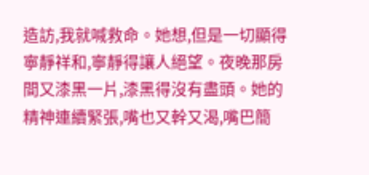造訪,我就喊救命。她想,但是一切顯得寧靜祥和,寧靜得讓人絕望。夜晚那房間又漆黑一片,漆黑得沒有盡頭。她的精神連續緊張,嘴也又幹又渴,嘴巴簡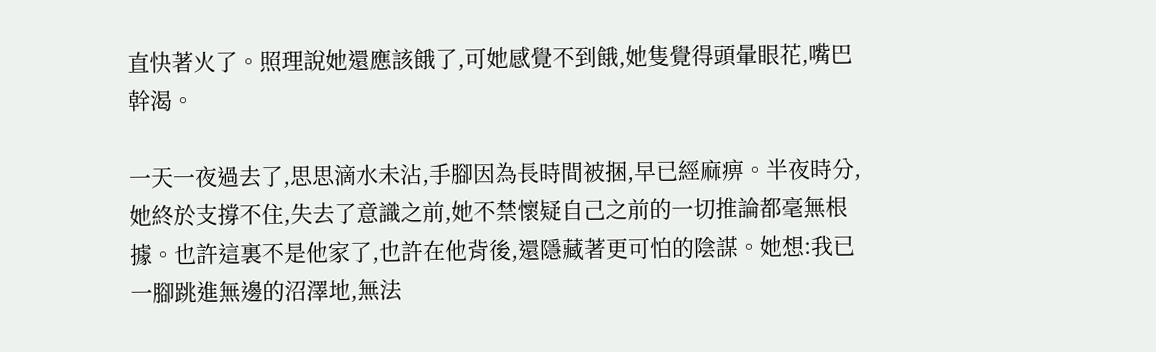直快著火了。照理說她還應該餓了,可她感覺不到餓,她隻覺得頭暈眼花,嘴巴幹渴。

一天一夜過去了,思思滴水未沾,手腳因為長時間被捆,早已經麻痹。半夜時分,她終於支撐不住,失去了意識之前,她不禁懷疑自己之前的一切推論都毫無根據。也許這裏不是他家了,也許在他背後,還隱藏著更可怕的陰謀。她想:我已一腳跳進無邊的沼澤地,無法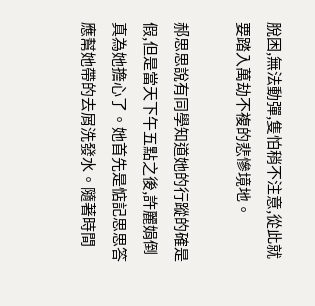脫困,無法動彈,隻怕稍不注意,從此就要踏入萬劫不複的悲慘境地。

郝思思說有同學知道她的行蹤的確是假,但是當天下午五點之後,許麗娟倒真為她擔心了。她首先是惦記思思答應幫她帶的去屑洗發水。隨著時間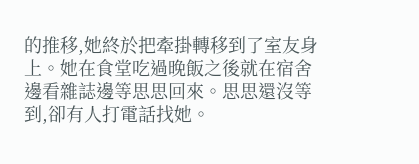的推移,她終於把牽掛轉移到了室友身上。她在食堂吃過晚飯之後就在宿舍邊看雜誌邊等思思回來。思思還沒等到,卻有人打電話找她。